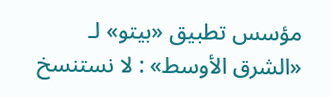مؤسس تطبيق «بيتو» لـ «الشرق الأوسط» : لا نستنسخ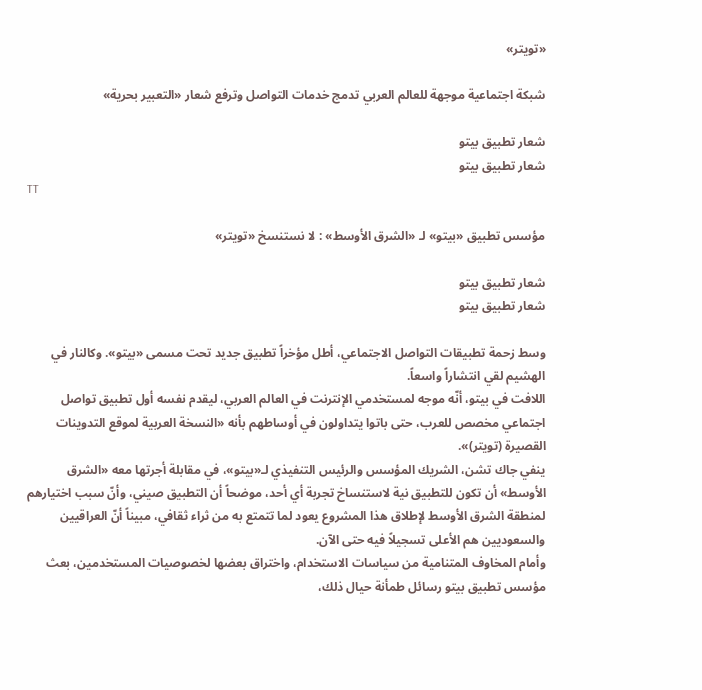«تويتر»

شبكة اجتماعية موجهة للعالم العربي تدمج خدمات التواصل وترفع شعار «التعبير بحرية»

شعار تطبيق بيتو
شعار تطبيق بيتو
TT

مؤسس تطبيق «بيتو» لـ «الشرق الأوسط» : لا نستنسخ «تويتر»

شعار تطبيق بيتو
شعار تطبيق بيتو

وسط زحمة تطبيقات التواصل الاجتماعي، أطل مؤخراً تطبيق جديد تحت مسمى «بيتو». وكالنار في الهشيم لقي انتشاراً واسعاً.
اللافت في بيتو، أنّه موجه لمستخدمي الإنترنت في العالم العربي، ليقدم نفسه أول تطبيق تواصل اجتماعي مخصص للعرب، حتى باتوا يتداولون في أوساطهم بأنه «النسخة العربية لموقع التدوينات القصيرة (تويتر)».
ينفي جاك تشن، الشريك المؤسس والرئيس التنفيذي لـ«بيتو»، في مقابلة أجرتها معه «الشرق الأوسط» أن تكون للتطبيق نية لاستنساخ تجربة أي أحد، موضحاً أن التطبيق صيني، وأنّ سبب اختيارهم لمنطقة الشرق الأوسط لإطلاق هذا المشروع يعود لما تتمتع به من ثراء ثقافي، مبيناً أنّ العراقيين والسعوديين هم الأعلى تسجيلاً فيه حتى الآن.
وأمام المخاوف المتنامية من سياسات الاستخدام، واختراق بعضها لخصوصيات المستخدمين، بعث مؤسس تطبيق بيتو رسائل طمأنة حيال ذلك،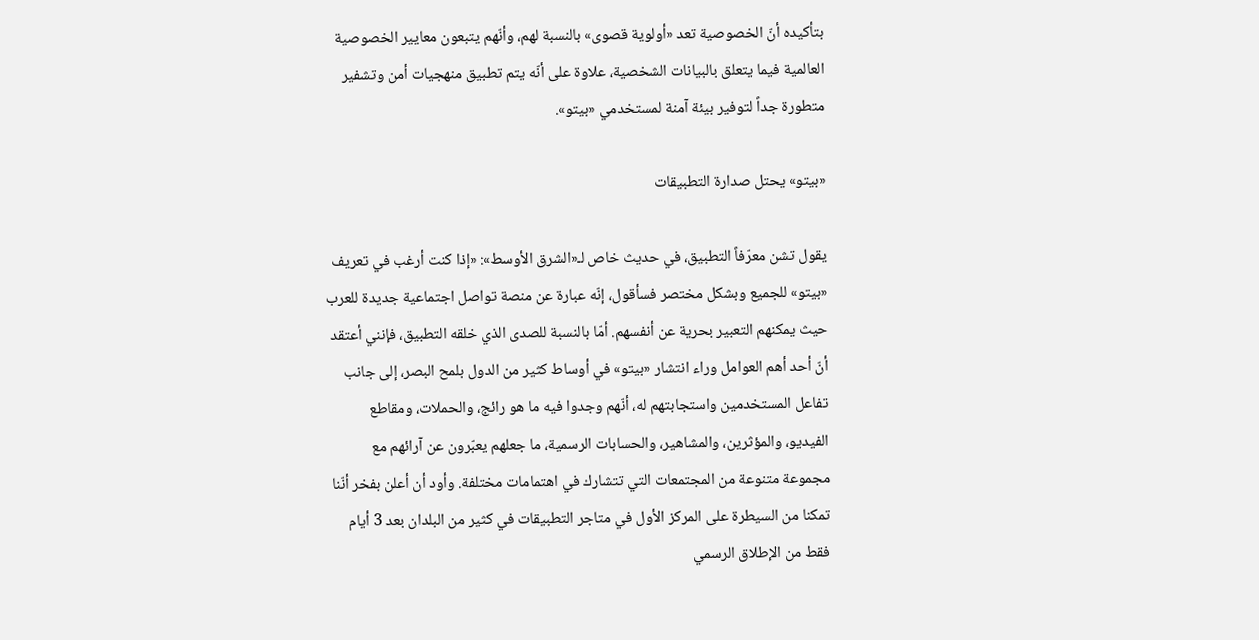بتأكيده أنّ الخصوصية تعد «أولوية قصوى» بالنسبة لهم، وأنّهم يتبعون معايير الخصوصية العالمية فيما يتعلق بالبيانات الشخصية، علاوة على أنّه يتم تطبيق منهجيات أمن وتشفير متطورة جداً لتوفير بيئة آمنة لمستخدمي «بيتو».

«بيتو» يحتل صدارة التطبيقات

يقول تشن معرّفاً التطبيق، في حديث خاص لـ«الشرق الأوسط»: «إذا كنت أرغب في تعريف «بيتو» للجميع وبشكل مختصر فسأقول، إنّه عبارة عن منصة تواصل اجتماعية جديدة للعرب حيث يمكنهم التعبير بحرية عن أنفسهم. أمّا بالنسبة للصدى الذي خلقه التطبيق، فإنني أعتقد أنّ أحد أهم العوامل وراء انتشار «بيتو» في أوساط كثير من الدول بلمح البصر، إلى جانب تفاعل المستخدمين واستجابتهم له، أنّهم وجدوا فيه ما هو رائج، والحملات، ومقاطع الفيديو، والمؤثرين، والمشاهير، والحسابات الرسمية، ما جعلهم يعبّرون عن آرائهم مع مجموعة متنوعة من المجتمعات التي تتشارك في اهتمامات مختلفة. وأود أن أعلن بفخر أنّنا تمكنا من السيطرة على المركز الأول في متاجر التطبيقات في كثير من البلدان بعد 3 أيام فقط من الإطلاق الرسمي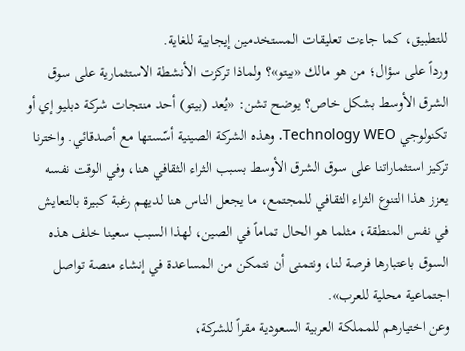للتطبيق، كما جاءت تعليقات المستخدمين إيجابية للغاية.
ورداً على سؤال؛ من هو مالك «بيتو»؟ ولماذا تركزت الأنشطة الاستثمارية على سوق الشرق الأوسط بشكل خاص؟ يوضح تشن: «يُعد (بيتو) أحد منتجات شركة دبليو إي أو تكنولوجي Technology WEO. وهذه الشركة الصينية أسّستها مع أصدقائي. واخترنا تركيز استثماراتنا على سوق الشرق الأوسط بسبب الثراء الثقافي هنا، وفي الوقت نفسه يعزز هذا التنوع الثراء الثقافي للمجتمع، ما يجعل الناس هنا لديهم رغبة كبيرة بالتعايش في نفس المنطقة، مثلما هو الحال تماماً في الصين، لهذا السبب سعينا خلف هذه السوق باعتبارها فرصة لنا، ونتمنى أن نتمكن من المساعدة في إنشاء منصة تواصل اجتماعية محلية للعرب».
وعن اختيارهم للمملكة العربية السعودية مقراً للشركة،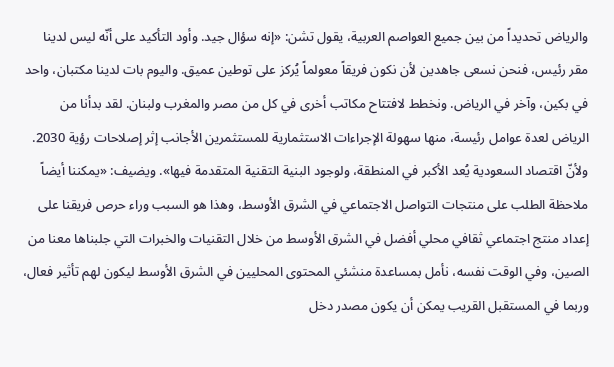والرياض تحديداً من بين جميع العواصم العربية، يقول تشن: «إنه سؤال جيد. وأود التأكيد على أنّه ليس لدينا مقر رئيس، فنحن نسعى جاهدين لأن نكون فريقاً معولماً يُركز على توطين عميق. واليوم بات لدينا مكتبان، واحد في بكين، وآخر في الرياض. ونخطط لافتتاح مكاتب أخرى في كل من مصر والمغرب ولبنان. لقد بدأنا من الرياض لعدة عوامل رئيسة، منها سهولة الإجراءات الاستثمارية للمستثمرين الأجانب إثر إصلاحات رؤية 2030. ولأنّ اقتصاد السعودية يُعد الأكبر في المنطقة، ولوجود البنية التقنية المتقدمة فيها». ويضيف: «يمكننا أيضاً ملاحظة الطلب على منتجات التواصل الاجتماعي في الشرق الأوسط، وهذا هو السبب وراء حرص فريقنا على إعداد منتج اجتماعي ثقافي محلي أفضل في الشرق الأوسط من خلال التقنيات والخبرات التي جلبناها معنا من الصين، وفي الوقت نفسه، نأمل بمساعدة منشئي المحتوى المحليين في الشرق الأوسط ليكون لهم تأثير فعال، وربما في المستقبل القريب يمكن أن يكون مصدر دخل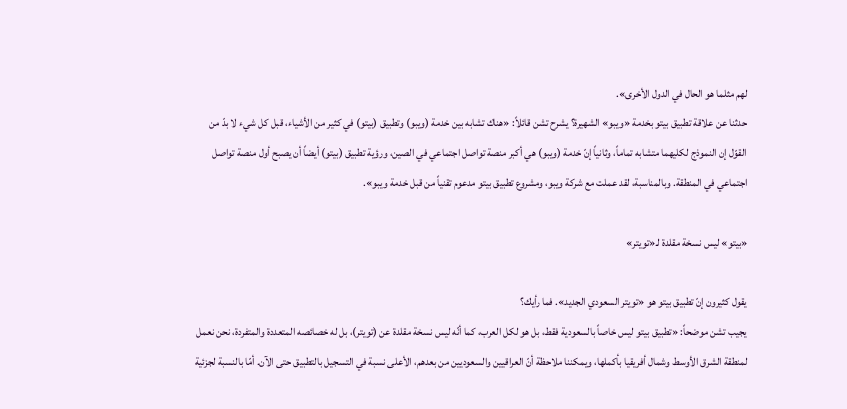لهم مثلما هو الحال في الدول الأخرى».
حدثنا عن علاقة تطبيق بيتو بخدمة «ويبو» الشهيرة؟ يشرح تشن قائلاً: «هناك تشابه بين خدمة (ويبو) وتطبيق (بيتو) في كثير من الأشياء، قبل كل شيء لا بدّ من القوّل إن النموذج لكليهما متشابه تماماً، وثانياً إنّ خدمة (ويبو) هي أكبر منصة تواصل اجتماعي في الصين، ورؤية تطبيق (بيتو) أيضاً أن يصبح أول منصة تواصل اجتماعي في المنطقة. وبالمناسبة، لقد عملت مع شركة ويبو، ومشروع تطبيق بيتو مدعوم تقنياً من قبل خدمة ويبو».

«بيتو» ليس نسخة مقلدة لـ«تويتر»

يقول كثيرون إنّ تطبيق بيتو هو «تويتر السعودي الجديد». فما رأيك؟
يجيب تشن موضحاً: «تطبيق بيتو ليس خاصاً بالسعودية فقط، بل هو لكل العرب، كما أنّه ليس نسخة مقلدة عن (تويتر)، بل له خصائصه المتعددة والمتفردة، نحن نعمل لمنطقة الشرق الأوسط وشمال أفريقيا بأكملها، ويمكننا ملاحظة أنّ العراقيين والسعوديين من بعدهم، الأعلى نسبة في التسجيل بالتطبيق حتى الآن. أمّا بالنسبة لجزئية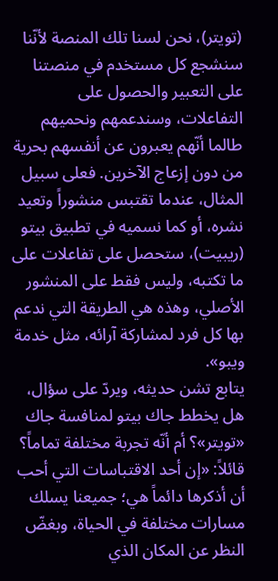(تويتر)، نحن لسنا تلك المنصة لأنّنا سنشجع كل مستخدم في منصتنا على التعبير والحصول على التفاعلات، وسندعمهم ونحميهم طالما أنّهم يعبرون عن أنفسهم بحرية من دون إزعاج الآخرين. فعلى سبيل المثال، عندما تقتبس منشوراً وتعيد نشره، أو كما نسميه في تطبيق بيتو (ريبيت)، ستحصل على تفاعلات على ما تكتبه، وليس فقط على المنشور الأصلي، وهذه هي الطريقة التي ندعم بها كل فرد لمشاركة آرائه، مثل خدمة ويبو».
يتابع تشن حديثه، ويردّ على سؤال، هل يخطط جاك بيتو لمنافسة جاك «تويتر»؟ أم أنّه تجربة مختلفة تماماً؟ قائلاً: «إن أحد الاقتباسات التي أحب أن أذكرها دائماً هي؛ جميعنا يسلك مسارات مختلفة في الحياة، وبغضّ النظر عن المكان الذي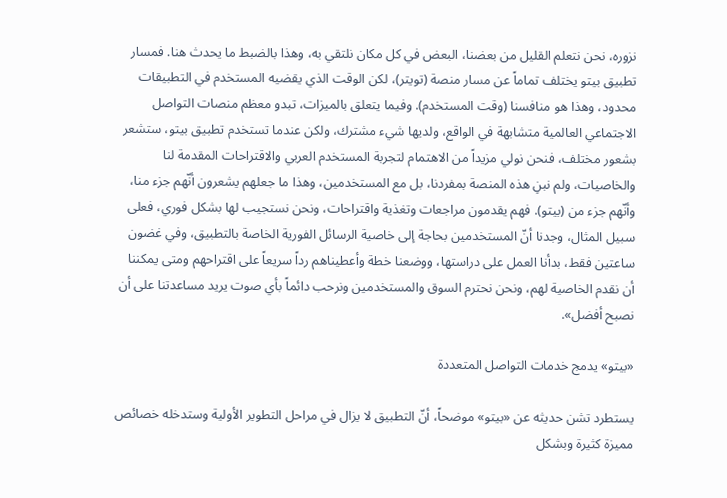نزوره، نحن نتعلم القليل من بعضنا، البعض في كل مكان نلتقي به، وهذا بالضبط ما يحدث هنا. فمسار تطبيق بيتو يختلف تماماً عن مسار منصة (تويتر)، لكن الوقت الذي يقضيه المستخدم في التطبيقات محدود، وهذا هو منافسنا (وقت المستخدم). وفيما يتعلق بالميزات، تبدو معظم منصات التواصل الاجتماعي العالمية متشابهة في الواقع، ولديها شيء مشترك، ولكن عندما تستخدم تطبيق بيتو، ستشعر بشعور مختلف، فنحن نولي مزيداً من الاهتمام لتجربة المستخدم العربي والاقتراحات المقدمة لنا والخاصيات، ولم نبنِ هذه المنصة بمفردنا، بل مع المستخدمين، وهذا ما جعلهم يشعرون أنّهم جزء منا، وأنّهم جزء من (بيتو). فهم يقدمون مراجعات وتغذية واقتراحات، ونحن نستجيب لها بشكل فوري، فعلى سبيل المثال، وجدنا أنّ المستخدمين بحاجة إلى خاصية الرسائل الفورية الخاصة بالتطبيق، وفي غضون ساعتين فقط، بدأنا العمل على دراستها، ووضعنا خطة وأعطيناهم رداً سريعاً على اقتراحهم ومتى يمكننا أن نقدم الخاصية لهم، ونحن نحترم السوق والمستخدمين ونرحب دائماً بأي صوت يريد مساعدتنا على أن نصبح أفضل».

«بيتو» يدمج خدمات التواصل المتعددة

يستطرد تشن حديثه عن «بيتو» موضحاً، أنّ التطبيق لا يزال في مراحل التطوير الأولية وستدخله خصائص مميزة كثيرة وبشكل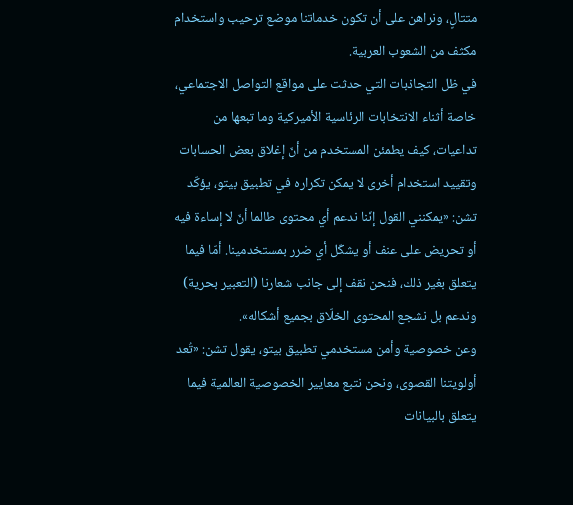متتالٍ، ونراهن على أن تكون خدماتنا موضع ترحيب واستخدام مكثف من الشعوب العربية.
في ظل التجاذبات التي حدثت على مواقع التواصل الاجتماعي، خاصة أثناء الانتخابات الرئاسية الأميركية وما تبعها من تداعيات، كيف يطمئن المستخدم من أنّ إغلاق بعض الحسابات وتقييد استخدام أخرى لا يمكن تكراره في تطبيق بيتو، يؤكّد تشن: «يمكنني القول إنّنا ندعم أي محتوى طالما أنّ لا إساءة فيه أو تحريض على عنف أو يشكّل أي ضرر بمستخدمينا. أمّا فيما يتعلق بغير ذلك، فنحن نقف إلى جانب شعارنا (التعبير بحرية) وندعم بل نشجع المحتوى الخلّاق بجميع أشكاله».
وعن خصوصية وأمن مستخدمي تطبيق بيتو، يقول تشن: «تُعد أولويتنا القصوى، ونحن نتبع معايير الخصوصية العالمية فيما يتعلق بالبيانات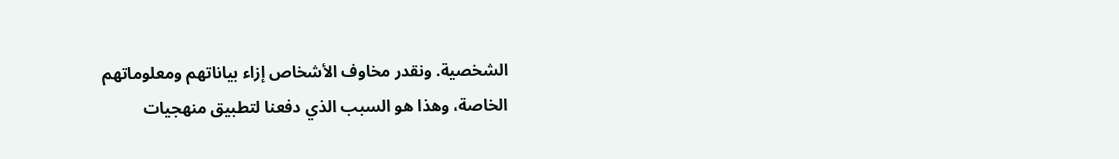الشخصية. ونقدر مخاوف الأشخاص إزاء بياناتهم ومعلوماتهم الخاصة، وهذا هو السبب الذي دفعنا لتطبيق منهجيات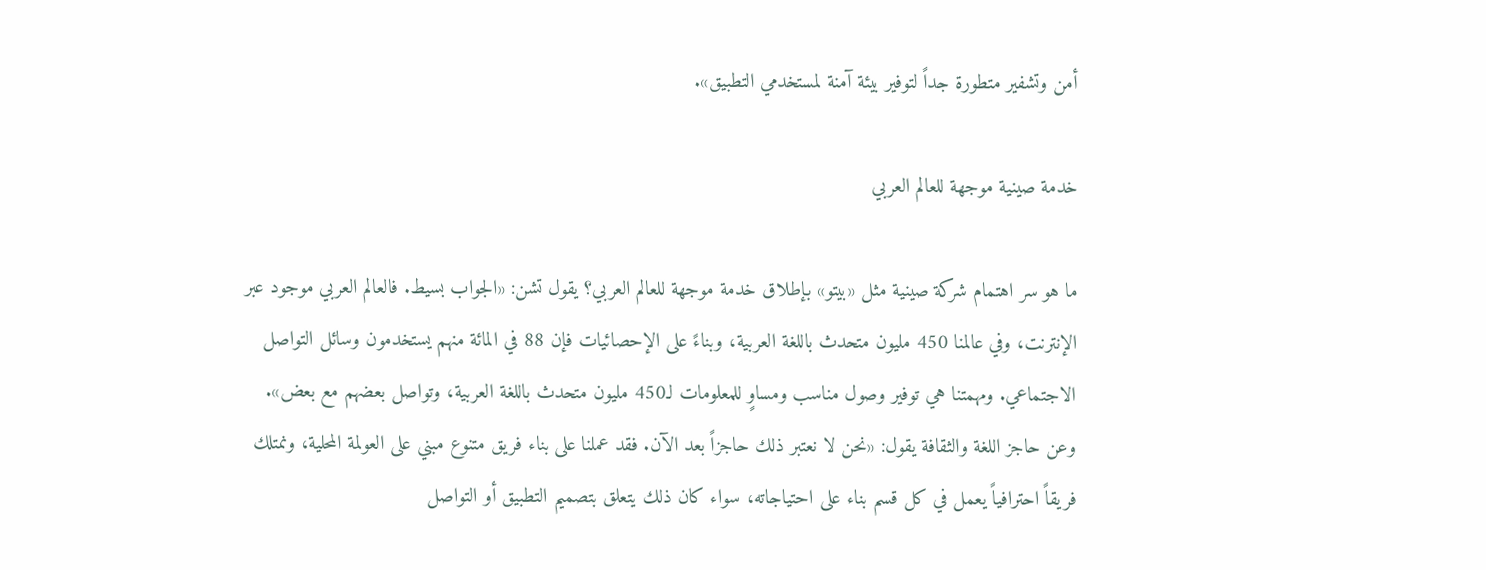أمن وتشفير متطورة جداً لتوفير بيئة آمنة لمستخدمي التطبيق».

خدمة صينية موجهة للعالم العربي

ما هو سر اهتمام شركة صينية مثل «بيتو» بإطلاق خدمة موجهة للعالم العربي؟ يقول تشن: «الجواب بسيط. فالعالم العربي موجود عبر الإنترنت، وفي عالمنا 450 مليون متحدث باللغة العربية، وبناءً على الإحصائيات فإن 88 في المائة منهم يستخدمون وسائل التواصل الاجتماعي. ومهمتنا هي توفير وصول مناسب ومساوٍ للمعلومات لـ450 مليون متحدث باللغة العربية، وتواصل بعضهم مع بعض». وعن حاجز اللغة والثقافة يقول: «نحن لا نعتبر ذلك حاجزاً بعد الآن. فقد عملنا على بناء فريق متنوع مبني على العولمة المحلية، ونمتلك فريقاً احترافياً يعمل في كل قسم بناء على احتياجاته، سواء كان ذلك يتعلق بتصميم التطبيق أو التواصل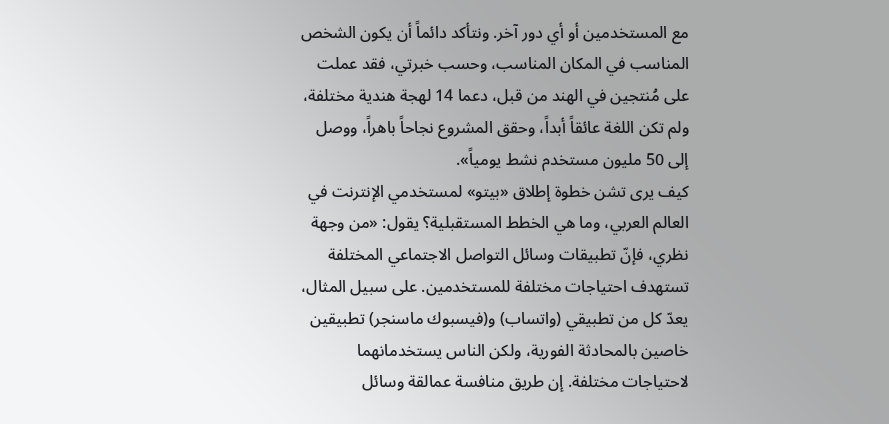مع المستخدمين أو أي دور آخر. ونتأكد دائماً أن يكون الشخص المناسب في المكان المناسب، وحسب خبرتي، فقد عملت على مُنتجين في الهند من قبل، دعما 14 لهجة هندية مختلفة، ولم تكن اللغة عائقاً أبداً، وحقق المشروع نجاحاً باهراً، ووصل إلى 50 مليون مستخدم نشط يومياً».
كيف يرى تشن خطوة إطلاق «بيتو» لمستخدمي الإنترنت في العالم العربي، وما هي الخطط المستقبلية؟ يقول: «من وجهة نظري، فإنّ تطبيقات وسائل التواصل الاجتماعي المختلفة تستهدف احتياجات مختلفة للمستخدمين. على سبيل المثال، يعدّ كل من تطبيقي (واتساب) و(فيسبوك ماسنجر) تطبيقين خاصين بالمحادثة الفورية، ولكن الناس يستخدمانهما لاحتياجات مختلفة. إن طريق منافسة عمالقة وسائل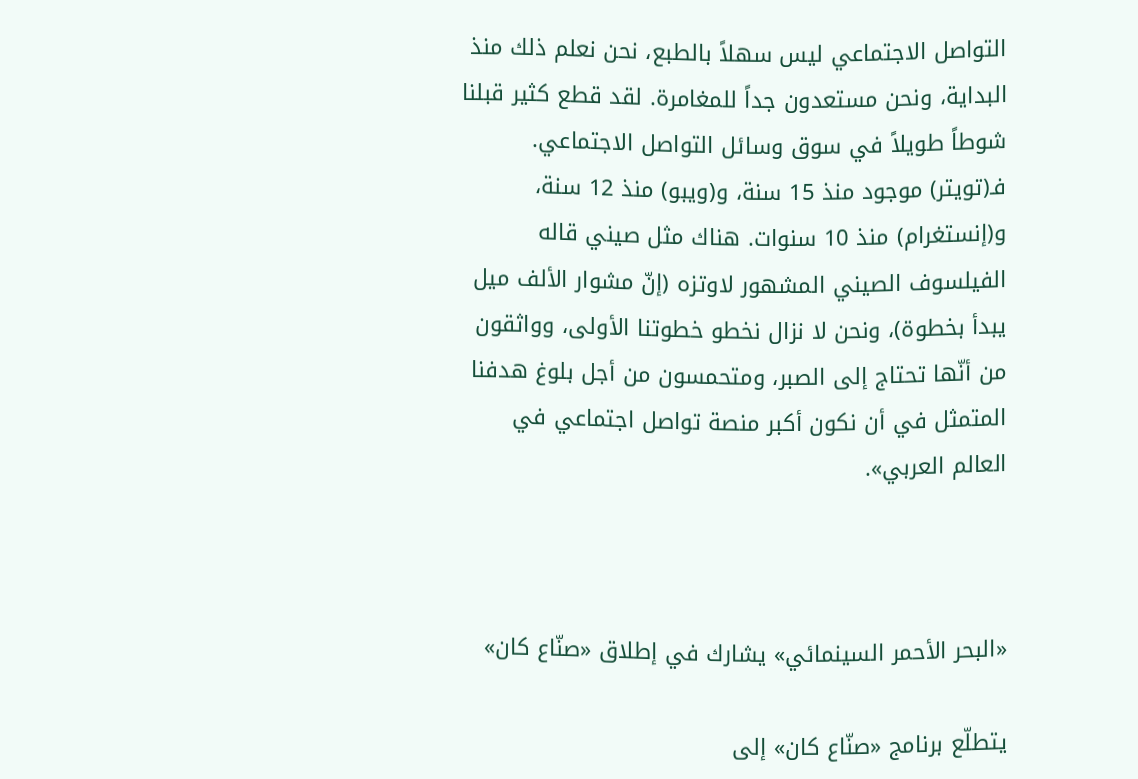التواصل الاجتماعي ليس سهلاً بالطبع، نحن نعلم ذلك منذ البداية، ونحن مستعدون جداً للمغامرة. لقد قطع كثير قبلنا شوطاً طويلاً في سوق وسائل التواصل الاجتماعي. فـ(تويتر) موجود منذ 15 سنة، و(ويبو) منذ 12 سنة، و(إنستغرام) منذ 10 سنوات. هناك مثل صيني قاله الفيلسوف الصيني المشهور لاوتزه (إنّ مشوار الألف ميل يبدأ بخطوة)، ونحن لا نزال نخطو خطوتنا الأولى، وواثقون من أنّها تحتاج إلى الصبر، ومتحمسون من أجل بلوغ هدفنا المتمثل في أن نكون أكبر منصة تواصل اجتماعي في العالم العربي».



«البحر الأحمر السينمائي» يشارك في إطلاق «صنّاع كان»

يتطلّع برنامج «صنّاع كان» إلى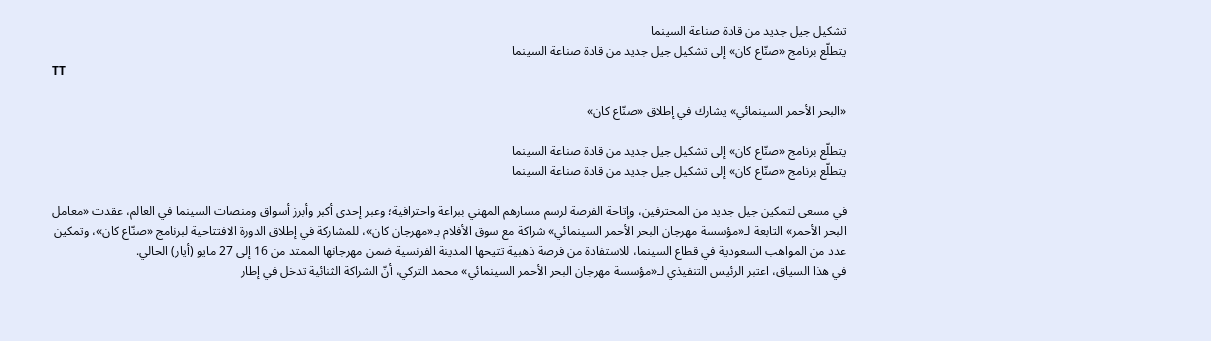تشكيل جيل جديد من قادة صناعة السينما
يتطلّع برنامج «صنّاع كان» إلى تشكيل جيل جديد من قادة صناعة السينما
TT

«البحر الأحمر السينمائي» يشارك في إطلاق «صنّاع كان»

يتطلّع برنامج «صنّاع كان» إلى تشكيل جيل جديد من قادة صناعة السينما
يتطلّع برنامج «صنّاع كان» إلى تشكيل جيل جديد من قادة صناعة السينما

في مسعى لتمكين جيل جديد من المحترفين، وإتاحة الفرصة لرسم مسارهم المهني ببراعة واحترافية؛ وعبر إحدى أكبر وأبرز أسواق ومنصات السينما في العالم، عقدت «معامل البحر الأحمر» التابعة لـ«مؤسسة مهرجان البحر الأحمر السينمائي» شراكة مع سوق الأفلام بـ«مهرجان كان»، للمشاركة في إطلاق الدورة الافتتاحية لبرنامج «صنّاع كان»، وتمكين عدد من المواهب السعودية في قطاع السينما، للاستفادة من فرصة ذهبية تتيحها المدينة الفرنسية ضمن مهرجانها الممتد من 16 إلى 27 مايو (أيار) الحالي.
في هذا السياق، اعتبر الرئيس التنفيذي لـ«مؤسسة مهرجان البحر الأحمر السينمائي» محمد التركي، أنّ الشراكة الثنائية تدخل في إطار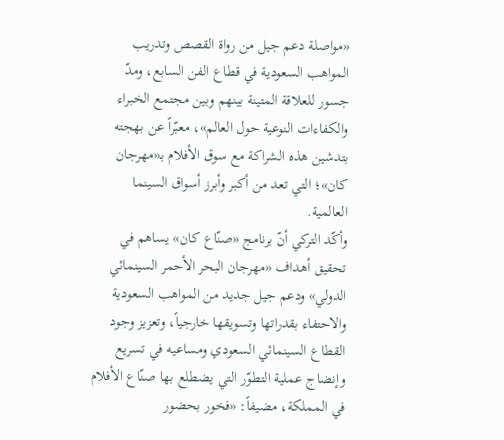«مواصلة دعم جيل من رواة القصص وتدريب المواهب السعودية في قطاع الفن السابع، ومدّ جسور للعلاقة المتينة بينهم وبين مجتمع الخبراء والكفاءات النوعية حول العالم»، معبّراً عن بهجته بتدشين هذه الشراكة مع سوق الأفلام بـ«مهرجان كان»؛ التي تعد من أكبر وأبرز أسواق السينما العالمية.
وأكّد التركي أنّ برنامج «صنّاع كان» يساهم في تحقيق أهداف «مهرجان البحر الأحمر السينمائي الدولي» ودعم جيل جديد من المواهب السعودية والاحتفاء بقدراتها وتسويقها خارجياً، وتعزيز وجود القطاع السينمائي السعودي ومساعيه في تسريع وإنضاج عملية التطوّر التي يضطلع بها صنّاع الأفلام في المملكة، مضيفاً: «فخور بحضور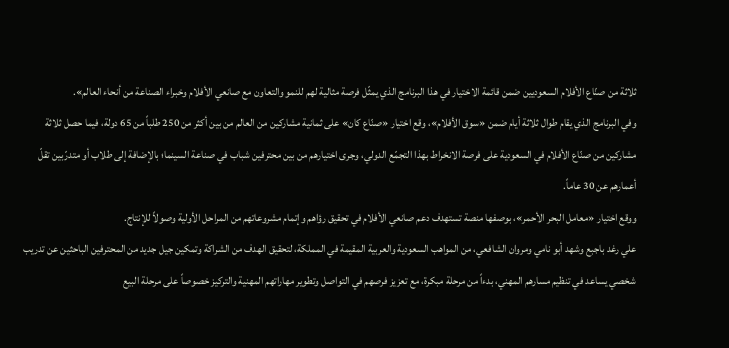ثلاثة من صنّاع الأفلام السعوديين ضمن قائمة الاختيار في هذا البرنامج الذي يمثّل فرصة مثالية لهم للنمو والتعاون مع صانعي الأفلام وخبراء الصناعة من أنحاء العالم».
وفي البرنامج الذي يقام طوال ثلاثة أيام ضمن «سوق الأفلام»، وقع اختيار «صنّاع كان» على ثمانية مشاركين من العالم من بين أكثر من 250 طلباً من 65 دولة، فيما حصل ثلاثة مشاركين من صنّاع الأفلام في السعودية على فرصة الانخراط بهذا التجمّع الدولي، وجرى اختيارهم من بين محترفين شباب في صناعة السينما؛ بالإضافة إلى طلاب أو متدرّبين تقلّ أعمارهم عن 30 عاماً.
ووقع اختيار «معامل البحر الأحمر»، بوصفها منصة تستهدف دعم صانعي الأفلام في تحقيق رؤاهم وإتمام مشروعاتهم من المراحل الأولية وصولاً للإنتاج.
علي رغد باجبع وشهد أبو نامي ومروان الشافعي، من المواهب السعودية والعربية المقيمة في المملكة، لتحقيق الهدف من الشراكة وتمكين جيل جديد من المحترفين الباحثين عن تدريب شخصي يساعد في تنظيم مسارهم المهني، بدءاً من مرحلة مبكرة، مع تعزيز فرصهم في التواصل وتطوير مهاراتهم المهنية والتركيز خصوصاً على مرحلة البيع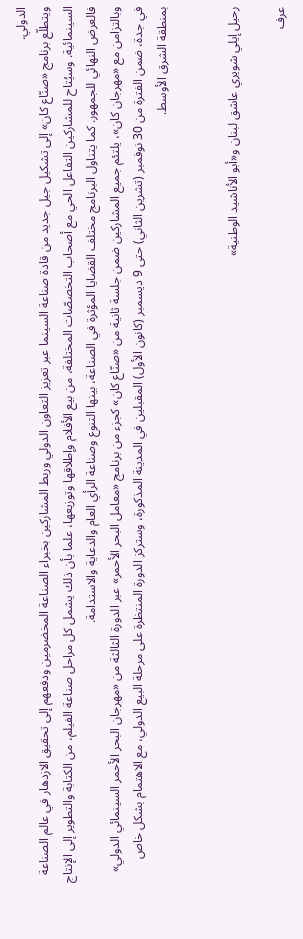الدولي.
ويتطلّع برنامج «صنّاع كان» إلى تشكيل جيل جديد من قادة صناعة السينما عبر تعزيز التعاون الدولي وربط المشاركين بخبراء الصناعة المخضرمين ودفعهم إلى تحقيق الازدهار في عالم الصناعة السينمائية. وسيُتاح للمشاركين التفاعل الحي مع أصحاب التخصصّات المختلفة، من بيع الأفلام وإطلاقها وتوزيعها، علما بأن ذلك يشمل كل مراحل صناعة الفيلم، من الكتابة والتطوير إلى الإنتاج فالعرض النهائي للجمهور. كما يتناول البرنامج مختلف القضايا المؤثرة في الصناعة، بينها التنوع وصناعة الرأي العام والدعاية والاستدامة.
وبالتزامن مع «مهرجان كان»، يلتئم جميع المشاركين ضمن جلسة ثانية من «صنّاع كان» كجزء من برنامج «معامل البحر الأحمر» عبر الدورة الثالثة من «مهرجان البحر الأحمر السينمائي الدولي» في جدة، ضمن الفترة من 30 نوفمبر (تشرين الثاني) حتى 9 ديسمبر (كانون الأول) المقبلين في المدينة المذكورة، وستركز الدورة المنتظرة على مرحلة البيع الدولي، مع الاهتمام بشكل خاص بمنطقة الشرق الأوسط.


رحيل إيلي شويري عاشق لبنان و«أبو الأناشيد الوطنية»

عرف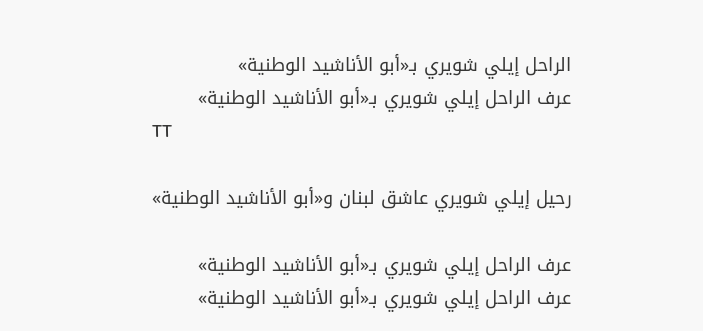الراحل إيلي شويري بـ«أبو الأناشيد الوطنية»
عرف الراحل إيلي شويري بـ«أبو الأناشيد الوطنية»
TT

رحيل إيلي شويري عاشق لبنان و«أبو الأناشيد الوطنية»

عرف الراحل إيلي شويري بـ«أبو الأناشيد الوطنية»
عرف الراحل إيلي شويري بـ«أبو الأناشيد الوطنية»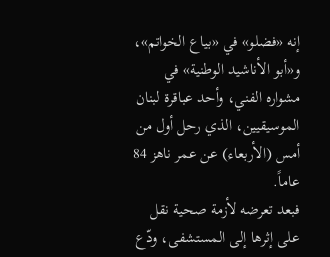إنه «فضلو» في «بياع الخواتم»، و«أبو الأناشيد الوطنية» في مشواره الفني، وأحد عباقرة لبنان الموسيقيين، الذي رحل أول من أمس (الأربعاء) عن عمر ناهز 84 عاماً.
فبعد تعرضه لأزمة صحية نقل على إثرها إلى المستشفى، ودّع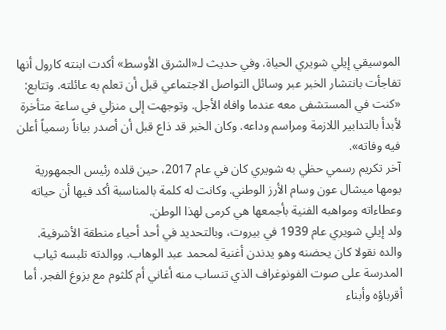الموسيقي إيلي شويري الحياة. وفي حديث لـ«الشرق الأوسط» أكدت ابنته كارول أنها تفاجأت بانتشار الخبر عبر وسائل التواصل الاجتماعي قبل أن تعلم به عائلته. وتتابع: «كنت في المستشفى معه عندما وافاه الأجل. وتوجهت إلى منزلي في ساعة متأخرة لأبدأ بالتدابير اللازمة ومراسم وداعه. وكان الخبر قد ذاع قبل أن أصدر بياناً رسمياً أعلن فيه وفاته».
آخر تكريم رسمي حظي به شويري كان في عام 2017، حين قلده رئيس الجمهورية يومها ميشال عون وسام الأرز الوطني. وكانت له كلمة بالمناسبة أكد فيها أن حياته وعطاءاته ومواهبه الفنية بأجمعها هي كرمى لهذا الوطن.
ولد إيلي شويري عام 1939 في بيروت، وبالتحديد في أحد أحياء منطقة الأشرفية. والده نقولا كان يحضنه وهو يدندن أغنية لمحمد عبد الوهاب. ووالدته تلبسه ثياب المدرسة على صوت الفونوغراف الذي تنساب منه أغاني أم كلثوم مع بزوغ الفجر. أما أقرباؤه وأبناء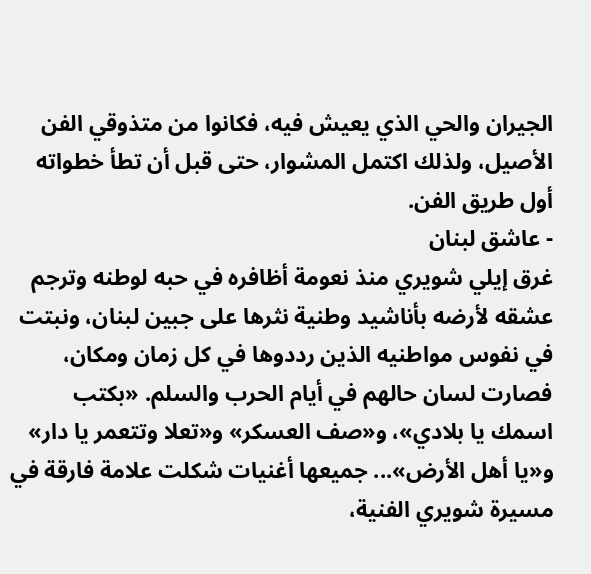الجيران والحي الذي يعيش فيه، فكانوا من متذوقي الفن الأصيل، ولذلك اكتمل المشوار، حتى قبل أن تطأ خطواته أول طريق الفن.
- عاشق لبنان
غرق إيلي شويري منذ نعومة أظافره في حبه لوطنه وترجم عشقه لأرضه بأناشيد وطنية نثرها على جبين لبنان، ونبتت في نفوس مواطنيه الذين رددوها في كل زمان ومكان، فصارت لسان حالهم في أيام الحرب والسلم. «بكتب اسمك يا بلادي»، و«صف العسكر» و«تعلا وتتعمر يا دار» و«يا أهل الأرض»... جميعها أغنيات شكلت علامة فارقة في مسيرة شويري الفنية،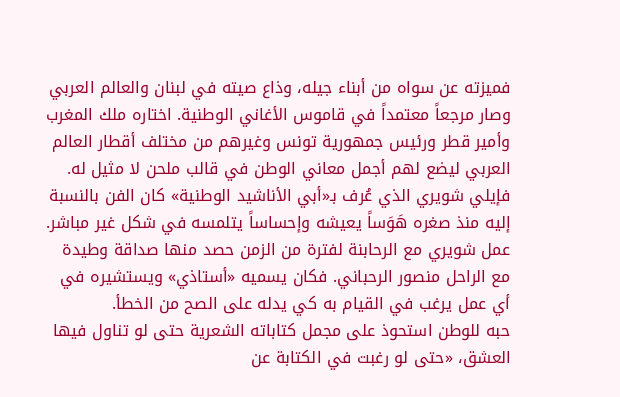فميزته عن سواه من أبناء جيله، وذاع صيته في لبنان والعالم العربي وصار مرجعاً معتمداً في قاموس الأغاني الوطنية. اختاره ملك المغرب وأمير قطر ورئيس جمهورية تونس وغيرهم من مختلف أقطار العالم العربي ليضع لهم أجمل معاني الوطن في قالب ملحن لا مثيل له. فإيلي شويري الذي عُرف بـ«أبي الأناشيد الوطنية» كان الفن بالنسبة إليه منذ صغره هَوَساً يعيشه وإحساساً يتلمسه في شكل غير مباشر.
عمل شويري مع الرحابنة لفترة من الزمن حصد منها صداقة وطيدة مع الراحل منصور الرحباني. فكان يسميه «أستاذي» ويستشيره في أي عمل يرغب في القيام به كي يدله على الصح من الخطأ.
حبه للوطن استحوذ على مجمل كتاباته الشعرية حتى لو تناول فيها العشق، «حتى لو رغبت في الكتابة عن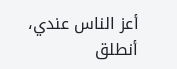أعز الناس عندي، أنطلق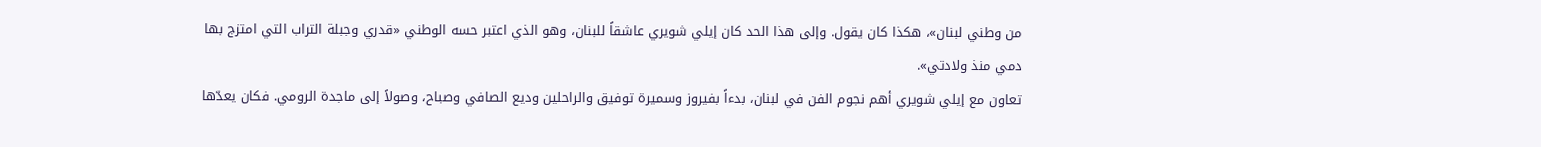من وطني لبنان»، هكذا كان يقول. وإلى هذا الحد كان إيلي شويري عاشقاً للبنان، وهو الذي اعتبر حسه الوطني «قدري وجبلة التراب التي امتزج بها دمي منذ ولادتي».
تعاون مع إيلي شويري أهم نجوم الفن في لبنان، بدءاً بفيروز وسميرة توفيق والراحلين وديع الصافي وصباح، وصولاً إلى ماجدة الرومي. فكان يعدّها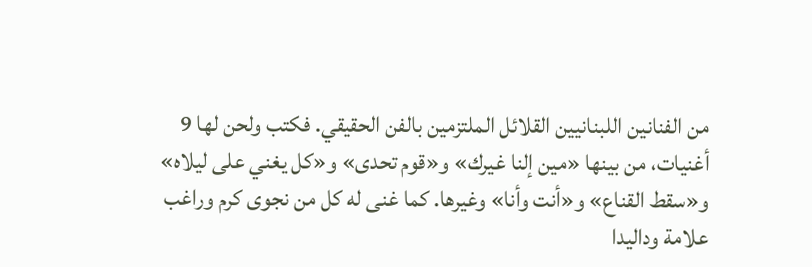من الفنانين اللبنانيين القلائل الملتزمين بالفن الحقيقي. فكتب ولحن لها 9 أغنيات، من بينها «مين إلنا غيرك» و«قوم تحدى» و«كل يغني على ليلاه» و«سقط القناع» و«أنت وأنا» وغيرها. كما غنى له كل من نجوى كرم وراغب علامة وداليدا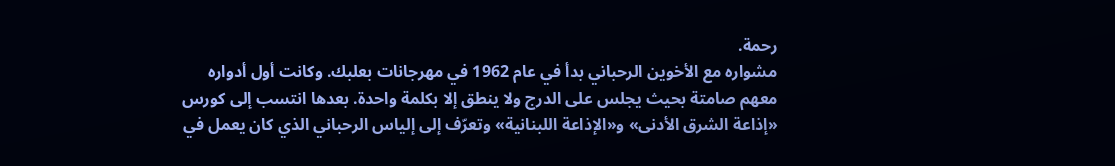رحمة.
مشواره مع الأخوين الرحباني بدأ في عام 1962 في مهرجانات بعلبك. وكانت أول أدواره معهم صامتة بحيث يجلس على الدرج ولا ينطق إلا بكلمة واحدة. بعدها انتسب إلى كورس «إذاعة الشرق الأدنى» و«الإذاعة اللبنانية» وتعرّف إلى إلياس الرحباني الذي كان يعمل في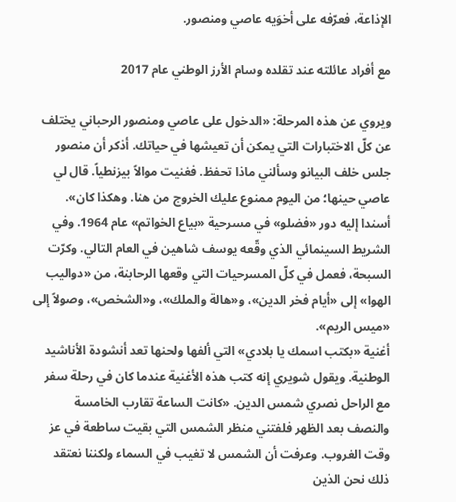الإذاعة، فعرّفه على أخوَيه عاصي ومنصور.

مع أفراد عائلته عند تقلده وسام الأرز الوطني عام 2017

ويروي عن هذه المرحلة: «الدخول على عاصي ومنصور الرحباني يختلف عن كلّ الاختبارات التي يمكن أن تعيشها في حياتك. أذكر أن منصور جلس خلف البيانو وسألني ماذا تحفظ. فغنيت موالاً بيزنطياً. قال لي عاصي حينها؛ من اليوم ممنوع عليك الخروج من هنا. وهكذا كان».
أسندا إليه دور «فضلو» في مسرحية «بياع الخواتم» عام 1964. وفي الشريط السينمائي الذي وقّعه يوسف شاهين في العام التالي. وكرّت السبحة، فعمل في كلّ المسرحيات التي وقعها الرحابنة، من «دواليب الهوا» إلى «أيام فخر الدين»، و«هالة والملك»، و«الشخص»، وصولاً إلى «ميس الريم».
أغنية «بكتب اسمك يا بلادي» التي ألفها ولحنها تعد أنشودة الأناشيد الوطنية. ويقول شويري إنه كتب هذه الأغنية عندما كان في رحلة سفر مع الراحل نصري شمس الدين. «كانت الساعة تقارب الخامسة والنصف بعد الظهر فلفتني منظر الشمس التي بقيت ساطعة في عز وقت الغروب. وعرفت أن الشمس لا تغيب في السماء ولكننا نعتقد ذلك نحن الذين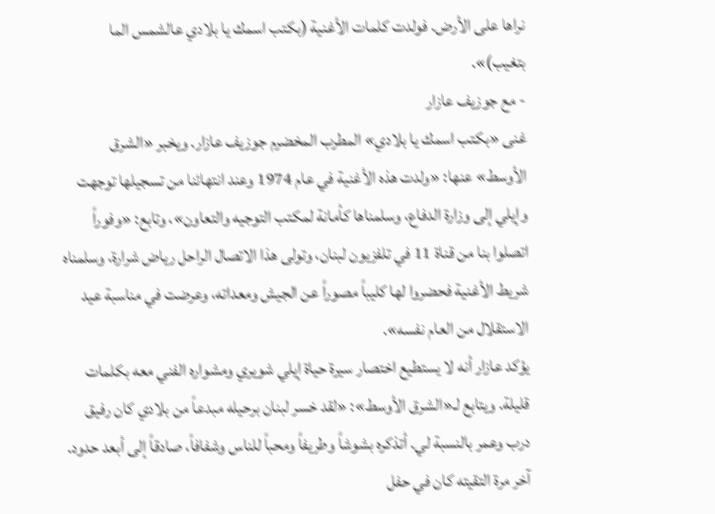نراها على الأرض. فولدت كلمات الأغنية (بكتب اسمك يا بلادي عالشمس الما بتغيب)».
- مع جوزيف عازار
غنى «بكتب اسمك يا بلادي» المطرب المخضرم جوزيف عازار. ويخبر «الشرق الأوسط» عنها: «ولدت هذه الأغنية في عام 1974 وعند انتهائنا من تسجيلها توجهت وإيلي إلى وزارة الدفاع، وسلمناها كأمانة لمكتب التوجيه والتعاون»، وتابع: «وفوراً اتصلوا بنا من قناة 11 في تلفزيون لبنان، وتولى هذا الاتصال الراحل رياض شرارة، وسلمناه شريط الأغنية فحضروا لها كليباً مصوراً عن الجيش ومعداته، وعرضت في مناسبة عيد الاستقلال من العام نفسه».
يؤكد عازار أنه لا يستطيع اختصار سيرة حياة إيلي شويري ومشواره الفني معه بكلمات قليلة. ويتابع لـ«الشرق الأوسط»: «لقد خسر لبنان برحيله مبدعاً من بلادي كان رفيق درب وعمر بالنسبة لي. أتذكره بشوشاً وطريفاً ومحباً للناس وشفافاً، صادقاً إلى أبعد حدود. آخر مرة التقيته كان في حفل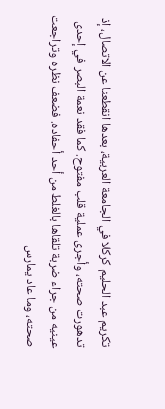تكريم عبد الحليم كركلا في الجامعة العربية، بعدها انقطعنا عن الاتصال، إذ تدهورت صحته، وأجرى عملية قلب مفتوح. كما فقد نعمة البصر في إحدى عينيه من جراء ضربة تلقاها بالغلط من أحد أحفاده. فضعف نظره وتراجعت صحته، وما عاد يمارس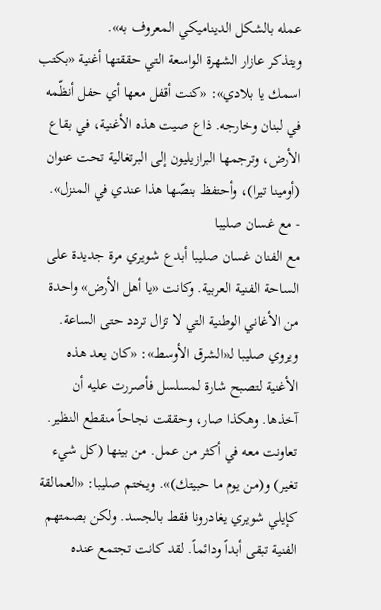عمله بالشكل الديناميكي المعروف به».
ويتذكر عازار الشهرة الواسعة التي حققتها أغنية «بكتب اسمك يا بلادي»: «كنت أقفل معها أي حفل أنظّمه في لبنان وخارجه. ذاع صيت هذه الأغنية، في بقاع الأرض، وترجمها البرازيليون إلى البرتغالية تحت عنوان (أومينا تيرا)، وأحتفظ بنصّها هذا عندي في المنزل».
- مع غسان صليبا
مع الفنان غسان صليبا أبدع شويري مرة جديدة على الساحة الفنية العربية. وكانت «يا أهل الأرض» واحدة من الأغاني الوطنية التي لا تزال تردد حتى الساعة. ويروي صليبا لـ«الشرق الأوسط»: «كان يعد هذه الأغنية لتصبح شارة لمسلسل فأصررت عليه أن آخذها. وهكذا صار، وحققت نجاحاً منقطع النظير. تعاونت معه في أكثر من عمل. من بينها (كل شيء تغير) و(من يوم ما حبيتك)». ويختم صليبا: «العمالقة كإيلي شويري يغادرونا فقط بالجسد. ولكن بصمتهم الفنية تبقى أبداً ودائماً. لقد كانت تجتمع عنده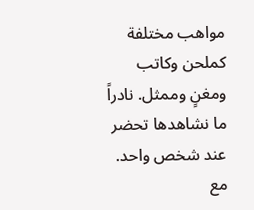مواهب مختلفة كملحن وكاتب ومغنٍ وممثل. نادراً ما نشاهدها تحضر عند شخص واحد. مع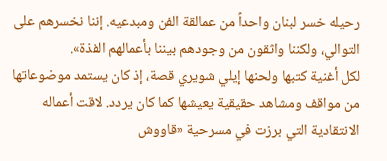رحيله خسر لبنان واحداً من عمالقة الفن ومبدعيه. إننا نخسرهم على التوالي، ولكننا واثقون من وجودهم بيننا بأعمالهم الفذة».
لكل أغنية كتبها ولحنها إيلي شويري قصة، إذ كان يستمد موضوعاتها من مواقف ومشاهد حقيقية يعيشها كما كان يردد. لاقت أعماله الانتقادية التي برزت في مسرحية «قاووش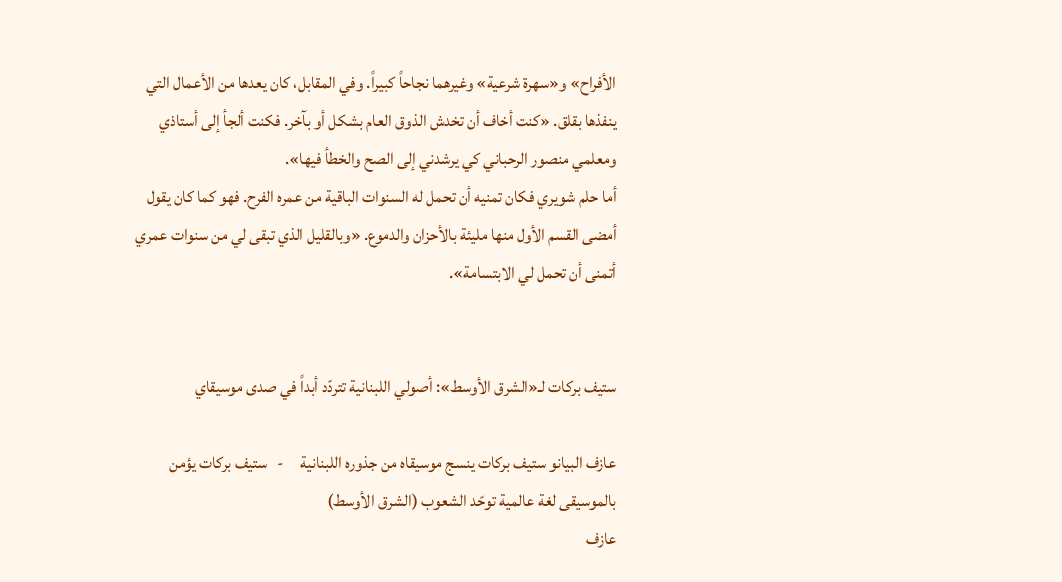الأفراح» و«سهرة شرعية» وغيرهما نجاحاً كبيراً. وفي المقابل، كان يعدها من الأعمال التي ينفذها بقلق. «كنت أخاف أن تخدش الذوق العام بشكل أو بآخر. فكنت ألجأ إلى أستاذي ومعلمي منصور الرحباني كي يرشدني إلى الصح والخطأ فيها».
أما حلم شويري فكان تمنيه أن تحمل له السنوات الباقية من عمره الفرح. فهو كما كان يقول أمضى القسم الأول منها مليئة بالأحزان والدموع. «وبالقليل الذي تبقى لي من سنوات عمري أتمنى أن تحمل لي الابتسامة».


ستيف بركات لـ«الشرق الأوسط»: أصولي اللبنانية تتردّد أبداً في صدى موسيقاي

عازف البيانو ستيف بركات ينسج موسيقاه من جذوره اللبنانية     -   ستيف بركات يؤمن بالموسيقى لغة عالمية توحّد الشعوب (الشرق الأوسط)
عازف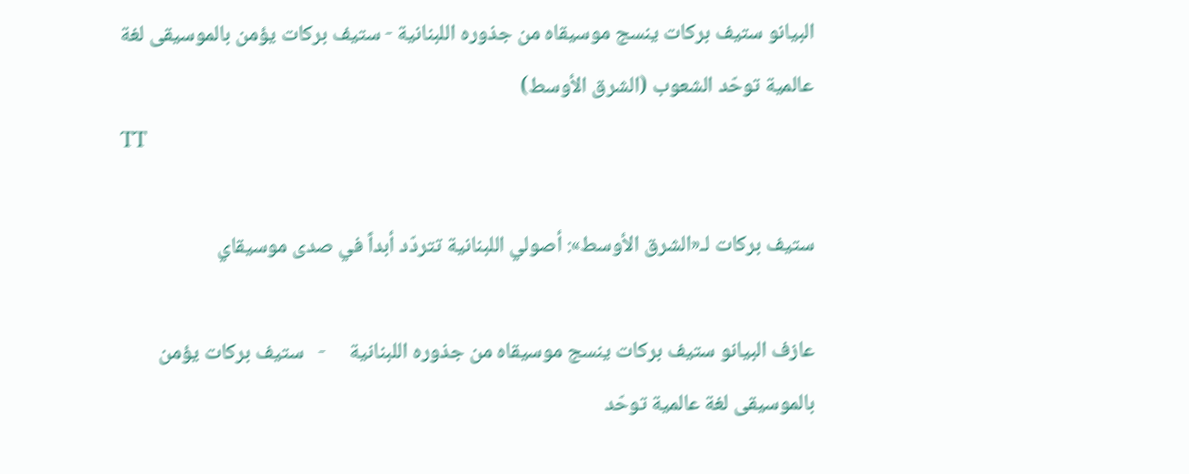البيانو ستيف بركات ينسج موسيقاه من جذوره اللبنانية - ستيف بركات يؤمن بالموسيقى لغة عالمية توحّد الشعوب (الشرق الأوسط)
TT

ستيف بركات لـ«الشرق الأوسط»: أصولي اللبنانية تتردّد أبداً في صدى موسيقاي

عازف البيانو ستيف بركات ينسج موسيقاه من جذوره اللبنانية     -   ستيف بركات يؤمن بالموسيقى لغة عالمية توحّد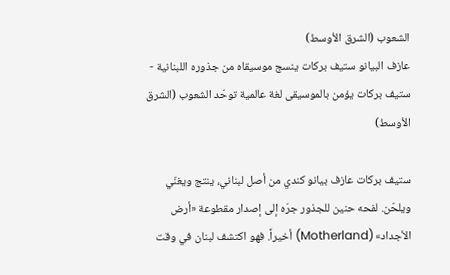الشعوب (الشرق الأوسط)
عازف البيانو ستيف بركات ينسج موسيقاه من جذوره اللبنانية - ستيف بركات يؤمن بالموسيقى لغة عالمية توحّد الشعوب (الشرق الأوسط)

ستيف بركات عازف بيانو كندي من أصل لبناني، ينتج ويغنّي ويلحّن. لفحه حنين للجذور جرّه إلى إصدار مقطوعة «أرض الأجداد» (Motherland) أخيراً. فهو اكتشف لبنان في وقت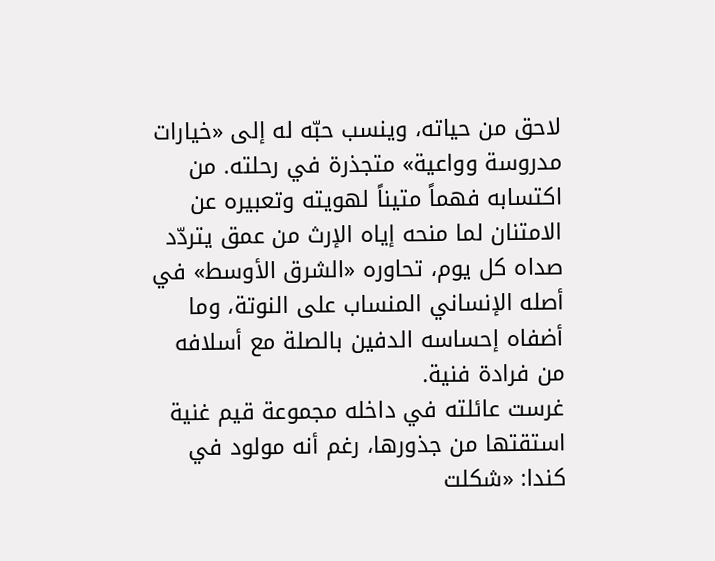لاحق من حياته، وينسب حبّه له إلى «خيارات مدروسة وواعية» متجذرة في رحلته. من اكتسابه فهماً متيناً لهويته وتعبيره عن الامتنان لما منحه إياه الإرث من عمق يتردّد صداه كل يوم، تحاوره «الشرق الأوسط» في أصله الإنساني المنساب على النوتة، وما أضفاه إحساسه الدفين بالصلة مع أسلافه من فرادة فنية.
غرست عائلته في داخله مجموعة قيم غنية استقتها من جذورها، رغم أنه مولود في كندا: «شكلت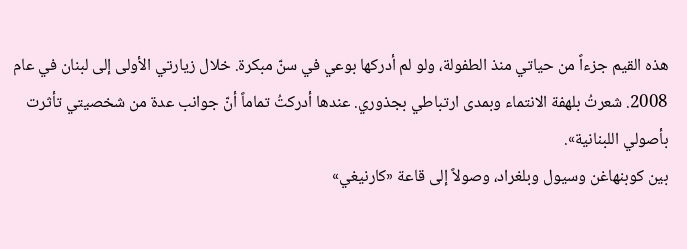هذه القيم جزءاً من حياتي منذ الطفولة، ولو لم أدركها بوعي في سنّ مبكرة. خلال زيارتي الأولى إلى لبنان في عام 2008. شعرتُ بلهفة الانتماء وبمدى ارتباطي بجذوري. عندها أدركتُ تماماً أنّ جوانب عدة من شخصيتي تأثرت بأصولي اللبنانية».
بين كوبنهاغن وسيول وبلغراد، وصولاً إلى قاعة «كارنيغي»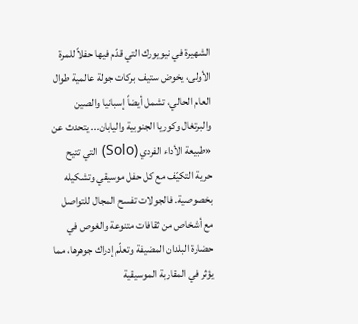الشهيرة في نيويورك التي قدّم فيها حفلاً للمرة الأولى، يخوض ستيف بركات جولة عالمية طوال العام الحالي، تشمل أيضاً إسبانيا والصين والبرتغال وكوريا الجنوبية واليابان... يتحدث عن «طبيعة الأداء الفردي (Solo) التي تتيح حرية التكيّف مع كل حفل موسيقي وتشكيله بخصوصية. فالجولات تفسح المجال للتواصل مع أشخاص من ثقافات متنوعة والغوص في حضارة البلدان المضيفة وتعلّم إدراك جوهرها، مما يؤثر في المقاربة الموسيقية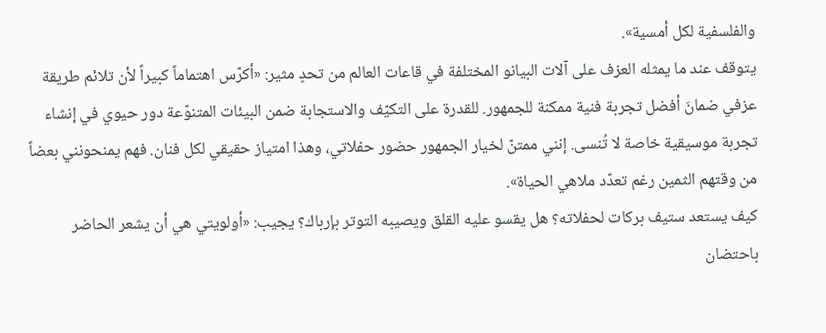والفلسفية لكل أمسية».
يتوقف عند ما يمثله العزف على آلات البيانو المختلفة في قاعات العالم من تحدٍ مثير: «أكرّس اهتماماً كبيراً لأن تلائم طريقة عزفي ضمانَ أفضل تجربة فنية ممكنة للجمهور. للقدرة على التكيّف والاستجابة ضمن البيئات المتنوّعة دور حيوي في إنشاء تجربة موسيقية خاصة لا تُنسى. إنني ممتنّ لخيار الجمهور حضور حفلاتي، وهذا امتياز حقيقي لكل فنان. فهم يمنحونني بعضاً من وقتهم الثمين رغم تعدّد ملاهي الحياة».
كيف يستعد ستيف بركات لحفلاته؟ هل يقسو عليه القلق ويصيبه التوتر بإرباك؟ يجيب: «أولويتي هي أن يشعر الحاضر باحتضان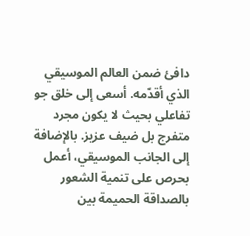دافئ ضمن العالم الموسيقي الذي أقدّمه. أسعى إلى خلق جو تفاعلي بحيث لا يكون مجرد متفرج بل ضيف عزيز. بالإضافة إلى الجانب الموسيقي، أعمل بحرص على تنمية الشعور بالصداقة الحميمة بين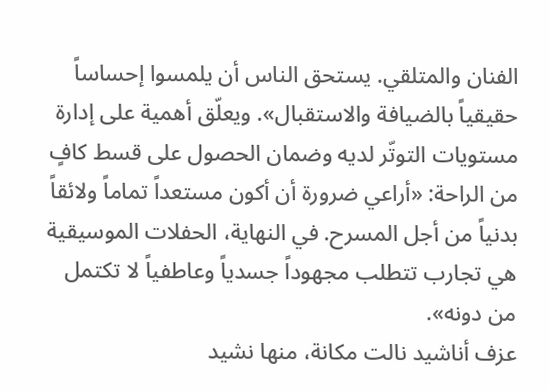الفنان والمتلقي. يستحق الناس أن يلمسوا إحساساً حقيقياً بالضيافة والاستقبال». ويعلّق أهمية على إدارة مستويات التوتّر لديه وضمان الحصول على قسط كافٍ من الراحة: «أراعي ضرورة أن أكون مستعداً تماماً ولائقاً بدنياً من أجل المسرح. في النهاية، الحفلات الموسيقية هي تجارب تتطلب مجهوداً جسدياً وعاطفياً لا تكتمل من دونه».
عزف أناشيد نالت مكانة، منها نشيد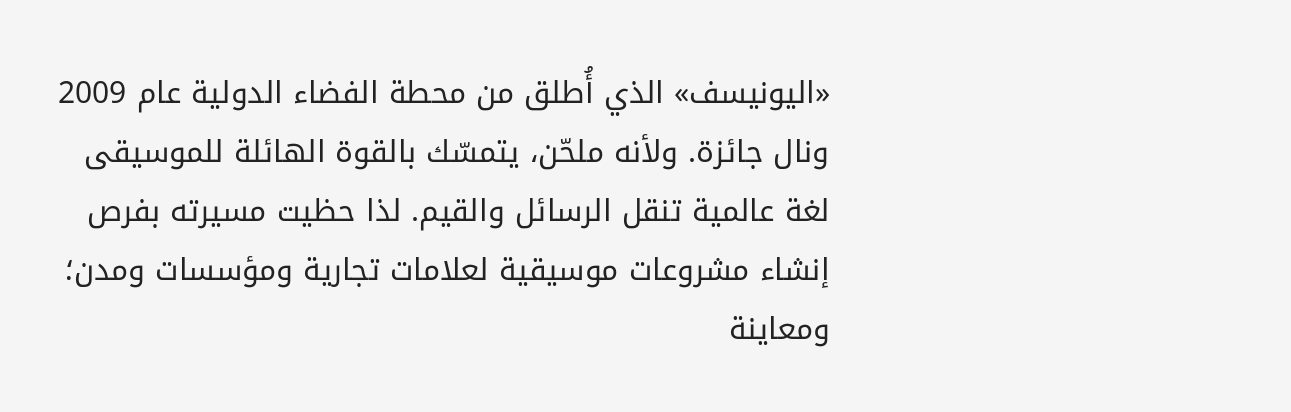«اليونيسف» الذي أُطلق من محطة الفضاء الدولية عام 2009 ونال جائزة. ولأنه ملحّن، يتمسّك بالقوة الهائلة للموسيقى لغة عالمية تنقل الرسائل والقيم. لذا حظيت مسيرته بفرص إنشاء مشروعات موسيقية لعلامات تجارية ومؤسسات ومدن؛ ومعاينة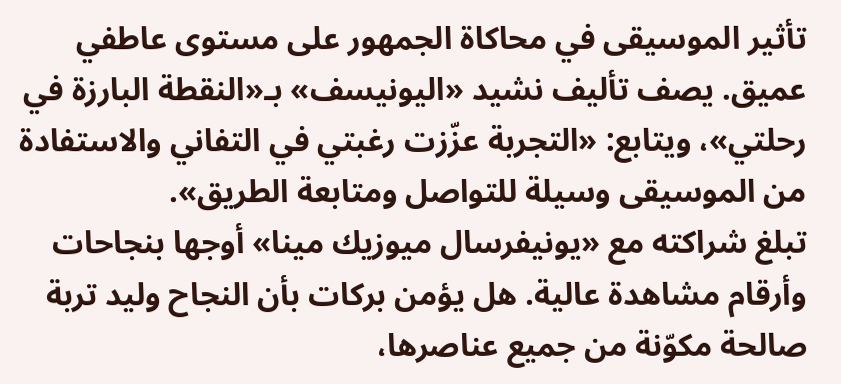تأثير الموسيقى في محاكاة الجمهور على مستوى عاطفي عميق. يصف تأليف نشيد «اليونيسف» بـ«النقطة البارزة في رحلتي»، ويتابع: «التجربة عزّزت رغبتي في التفاني والاستفادة من الموسيقى وسيلة للتواصل ومتابعة الطريق».
تبلغ شراكته مع «يونيفرسال ميوزيك مينا» أوجها بنجاحات وأرقام مشاهدة عالية. هل يؤمن بركات بأن النجاح وليد تربة صالحة مكوّنة من جميع عناصرها،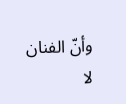وأنّ الفنان لا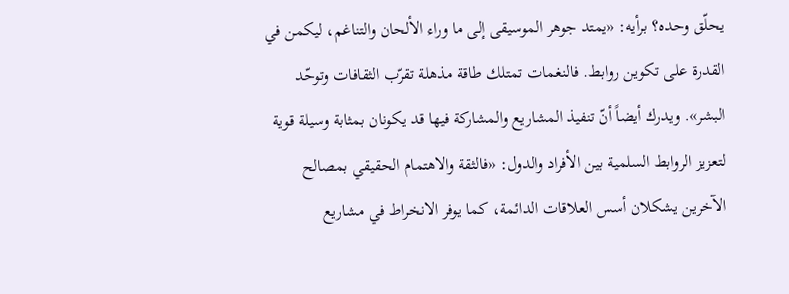يحلّق وحده؟ برأيه: «يمتد جوهر الموسيقى إلى ما وراء الألحان والتناغم، ليكمن في القدرة على تكوين روابط. فالنغمات تمتلك طاقة مذهلة تقرّب الثقافات وتوحّد البشر». ويدرك أيضاً أنّ تنفيذ المشاريع والمشاركة فيها قد يكونان بمثابة وسيلة قوية لتعزيز الروابط السلمية بين الأفراد والدول: «فالثقة والاهتمام الحقيقي بمصالح الآخرين يشكلان أسس العلاقات الدائمة، كما يوفر الانخراط في مشاريع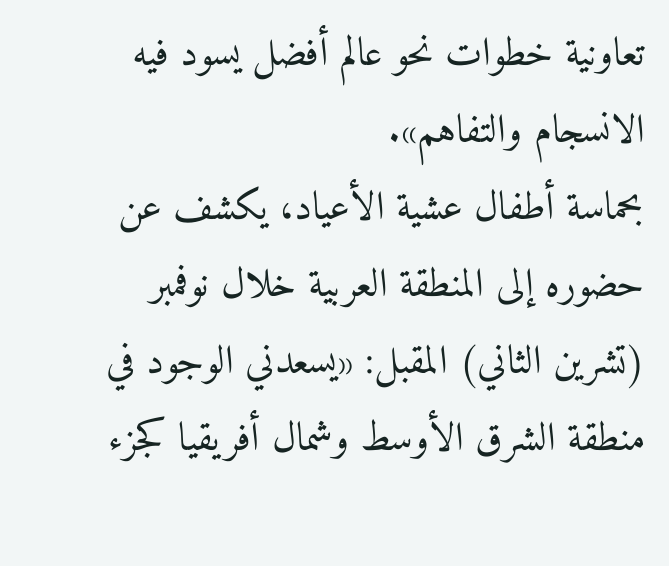تعاونية خطوات نحو عالم أفضل يسود فيه الانسجام والتفاهم».
بحماسة أطفال عشية الأعياد، يكشف عن حضوره إلى المنطقة العربية خلال نوفمبر (تشرين الثاني) المقبل: «يسعدني الوجود في منطقة الشرق الأوسط وشمال أفريقيا كجزء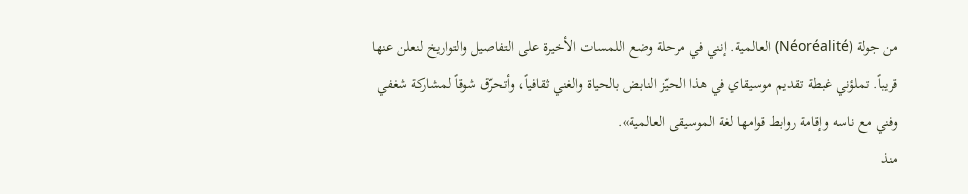من جولة (Néoréalité) العالمية. إنني في مرحلة وضع اللمسات الأخيرة على التفاصيل والتواريخ لنعلن عنها قريباً. تملؤني غبطة تقديم موسيقاي في هذا الحيّز النابض بالحياة والغني ثقافياً، وأتحرّق شوقاً لمشاركة شغفي وفني مع ناسه وإقامة روابط قوامها لغة الموسيقى العالمية».
منذ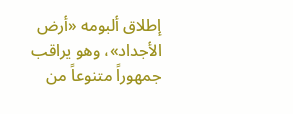إطلاق ألبومه «أرض الأجداد»، وهو يراقب جمهوراً متنوعاً من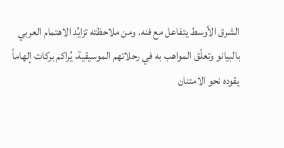الشرق الأوسط يتفاعل مع فنه. ومن ملاحظته تزايُد الاهتمام العربي بالبيانو وتعلّق المواهب به في رحلاتهم الموسيقية، يُراكم بركات إلهاماً يقوده نحو الامتنان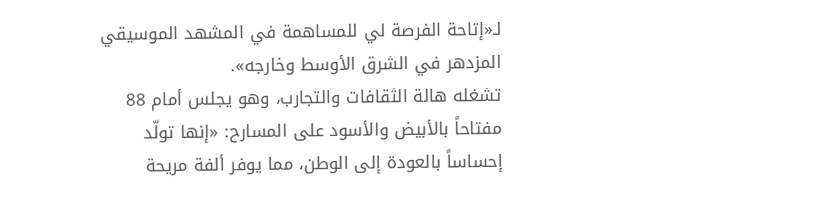لـ«إتاحة الفرصة لي للمساهمة في المشهد الموسيقي المزدهر في الشرق الأوسط وخارجه».
تشغله هالة الثقافات والتجارب، وهو يجلس أمام 88 مفتاحاً بالأبيض والأسود على المسارح: «إنها تولّد إحساساً بالعودة إلى الوطن، مما يوفر ألفة مريحة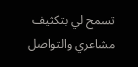تسمح لي بتكثيف مشاعري والتواصل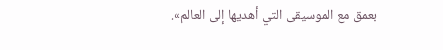بعمق مع الموسيقى التي أهديها إلى العالم».